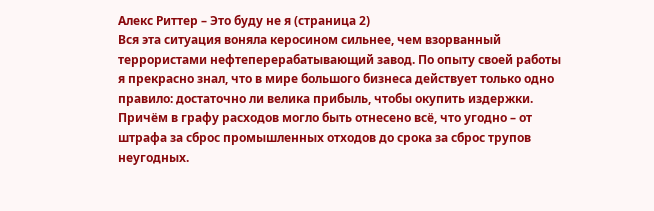Алекс Риттер – Это буду не я (страница 2)
Вся эта ситуация воняла керосином сильнее, чем взорванный террористами нефтеперерабатывающий завод. По опыту своей работы я прекрасно знал, что в мире большого бизнеса действует только одно правило: достаточно ли велика прибыль, чтобы окупить издержки. Причём в графу расходов могло быть отнесено всё, что угодно – от штрафа за сброс промышленных отходов до срока за сброс трупов неугодных.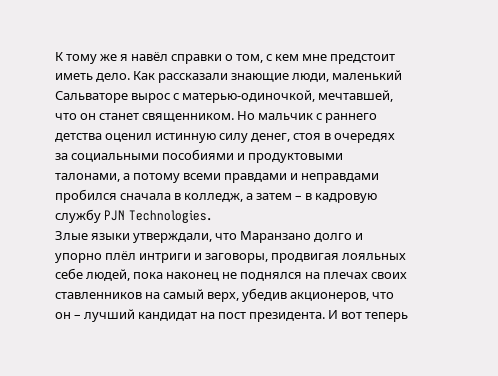К тому же я навёл справки о том, с кем мне предстоит иметь дело. Как рассказали знающие люди, маленький Сальваторе вырос с матерью-одиночкой, мечтавшей, что он станет священником. Но мальчик с раннего детства оценил истинную силу денег, стоя в очередях за социальными пособиями и продуктовыми талонами, а потому всеми правдами и неправдами пробился сначала в колледж, а затем – в кадровую службу PJN Technologies.
Злые языки утверждали, что Маранзано долго и упорно плёл интриги и заговоры, продвигая лояльных себе людей, пока наконец не поднялся на плечах своих ставленников на самый верх, убедив акционеров, что он – лучший кандидат на пост президента. И вот теперь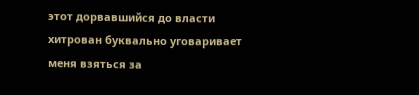этот дорвавшийся до власти хитрован буквально уговаривает меня взяться за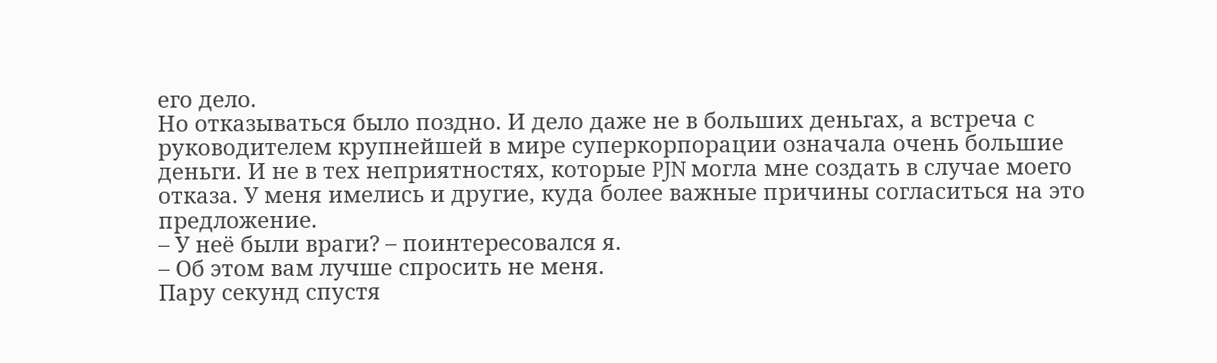его дело.
Но отказываться было поздно. И дело даже не в больших деньгах, а встреча с руководителем крупнейшей в мире суперкорпорации означала очень большие деньги. И не в тех неприятностях, которые PJN могла мне создать в случае моего отказа. У меня имелись и другие, куда более важные причины согласиться на это предложение.
– У неё были враги? – поинтересовался я.
– Об этом вам лучше спросить не меня.
Пару секунд спустя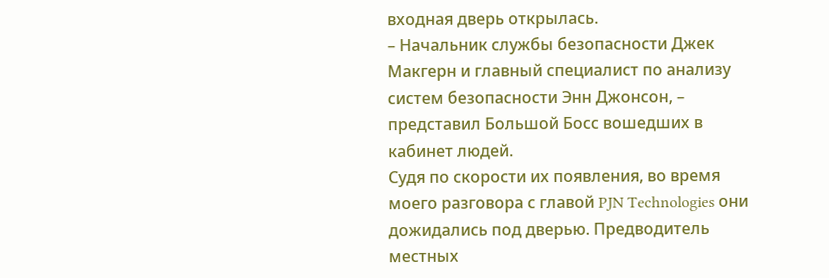входная дверь открылась.
– Начальник службы безопасности Джек Макгерн и главный специалист по анализу систем безопасности Энн Джонсон, – представил Большой Босс вошедших в кабинет людей.
Судя по скорости их появления, во время моего разговора с главой PJN Technologies они дожидались под дверью. Предводитель местных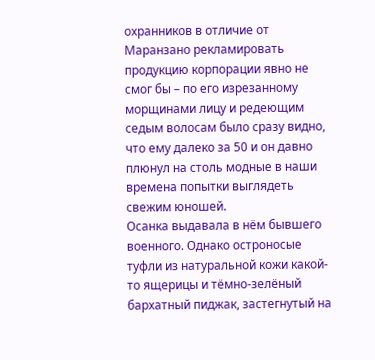охранников в отличие от Маранзано рекламировать продукцию корпорации явно не смог бы – по его изрезанному морщинами лицу и редеющим седым волосам было сразу видно, что ему далеко за 50 и он давно плюнул на столь модные в наши времена попытки выглядеть свежим юношей.
Осанка выдавала в нём бывшего военного. Однако остроносые туфли из натуральной кожи какой-то ящерицы и тёмно-зелёный бархатный пиджак, застегнутый на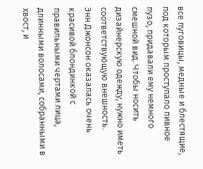все пуговицы, медные и блестящие, под которым проступало пивное пузо, придавали ему немного смешной вид. Чтобы носить дизайнерскую одежду, нужно иметь соответствующую внешность.
Энн Джонсон оказалась очень красивой блондинкой с правильными чертами лица, длинными волосами, собранными в хвост, и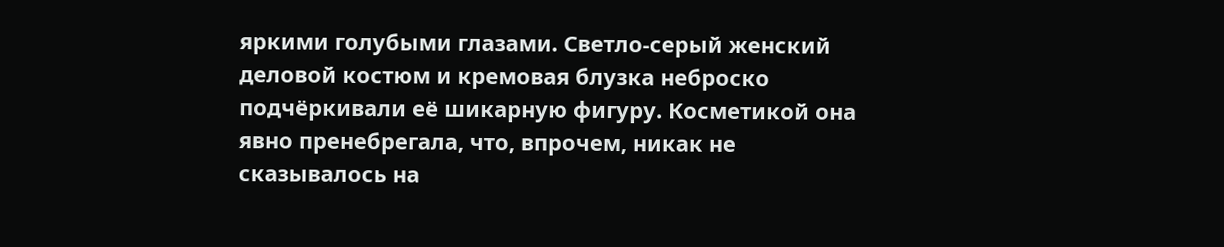яркими голубыми глазами. Светло-серый женский деловой костюм и кремовая блузка неброско подчёркивали её шикарную фигуру. Косметикой она явно пренебрегала, что, впрочем, никак не сказывалось на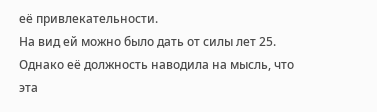её привлекательности.
На вид ей можно было дать от силы лет 25. Однако её должность наводила на мысль, что эта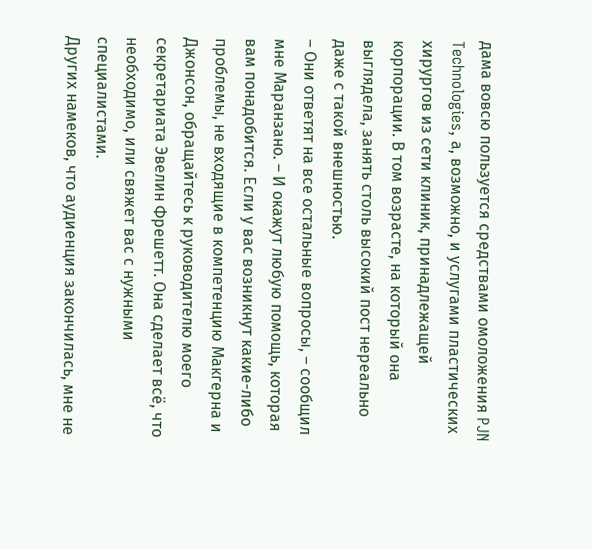дама вовсю пользуется средствами омоложения PJN Technologies, а, возможно, и услугами пластических хирургов из сети клиник, принадлежащей корпорации. В том возрасте, на который она выглядела, занять столь высокий пост нереально даже с такой внешностью.
– Они ответят на все остальные вопросы, – сообщил мне Маранзано. – И окажут любую помощь, которая вам понадобится. Если у вас возникнут какие-либо проблемы, не входящие в компетенцию Макгерна и Джонсон, обращайтесь к руководителю моего секретариата Эвелин Фрешетт. Она сделает всё, что необходимо, или свяжет вас с нужными специалистами.
Других намеков, что аудиенция закончилась, мне не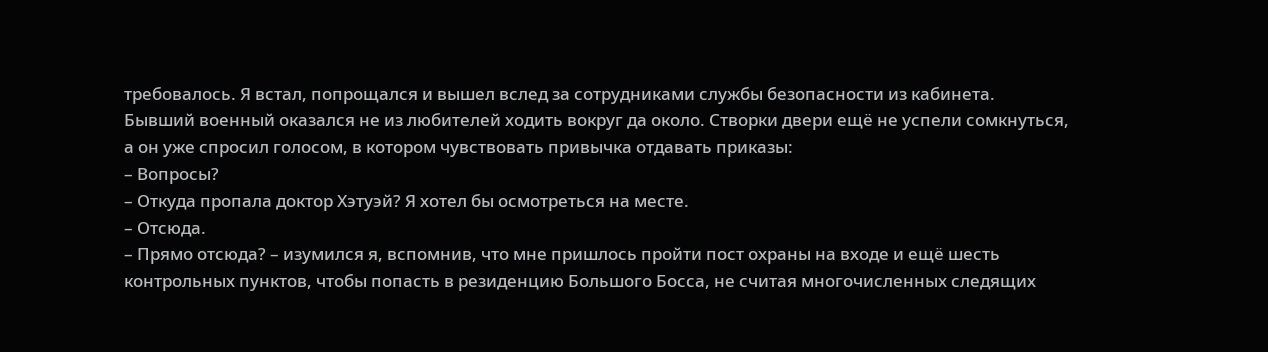требовалось. Я встал, попрощался и вышел вслед за сотрудниками службы безопасности из кабинета.
Бывший военный оказался не из любителей ходить вокруг да около. Створки двери ещё не успели сомкнуться, а он уже спросил голосом, в котором чувствовать привычка отдавать приказы:
– Вопросы?
– Откуда пропала доктор Хэтуэй? Я хотел бы осмотреться на месте.
– Отсюда.
– Прямо отсюда? – изумился я, вспомнив, что мне пришлось пройти пост охраны на входе и ещё шесть контрольных пунктов, чтобы попасть в резиденцию Большого Босса, не считая многочисленных следящих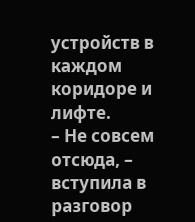устройств в каждом коридоре и лифте.
– Не совсем отсюда, – вступила в разговор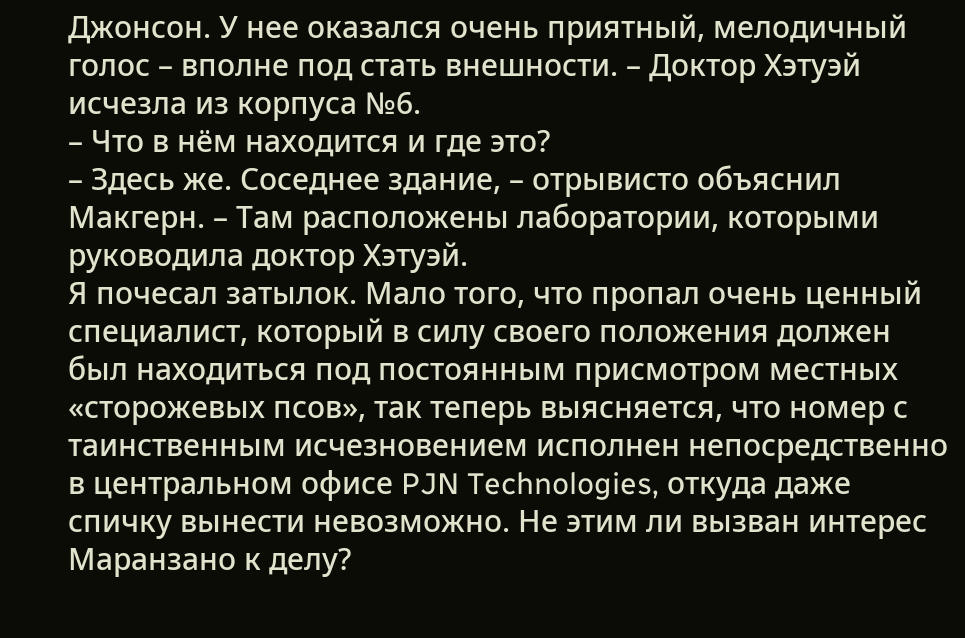Джонсон. У нее оказался очень приятный, мелодичный голос – вполне под стать внешности. – Доктор Хэтуэй исчезла из корпуса №6.
– Что в нём находится и где это?
– Здесь же. Соседнее здание, – отрывисто объяснил Макгерн. – Там расположены лаборатории, которыми руководила доктор Хэтуэй.
Я почесал затылок. Мало того, что пропал очень ценный специалист, который в силу своего положения должен был находиться под постоянным присмотром местных «сторожевых псов», так теперь выясняется, что номер с таинственным исчезновением исполнен непосредственно в центральном офисе PJN Technologies, откуда даже спичку вынести невозможно. Не этим ли вызван интерес Маранзано к делу?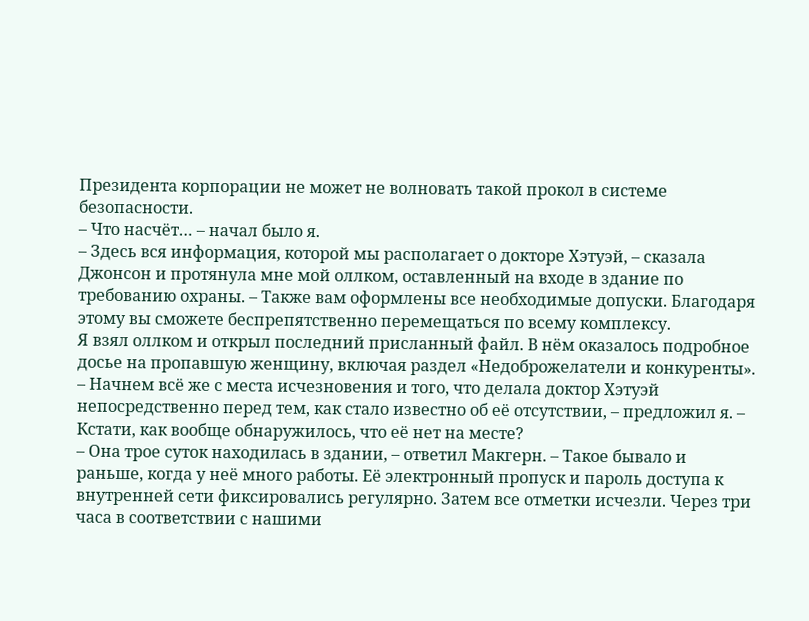Президента корпорации не может не волновать такой прокол в системе безопасности.
– Что насчёт… – начал было я.
– Здесь вся информация, которой мы располагает о докторе Хэтуэй, – сказала Джонсон и протянула мне мой оллком, оставленный на входе в здание по требованию охраны. – Также вам оформлены все необходимые допуски. Благодаря этому вы сможете беспрепятственно перемещаться по всему комплексу.
Я взял оллком и открыл последний присланный файл. В нём оказалось подробное досье на пропавшую женщину, включая раздел «Недоброжелатели и конкуренты».
– Начнем всё же с места исчезновения и того, что делала доктор Хэтуэй непосредственно перед тем, как стало известно об её отсутствии, – предложил я. – Кстати, как вообще обнаружилось, что её нет на месте?
– Она трое суток находилась в здании, – ответил Макгерн. – Такое бывало и раньше, когда у неё много работы. Её электронный пропуск и пароль доступа к внутренней сети фиксировались регулярно. Затем все отметки исчезли. Через три часа в соответствии с нашими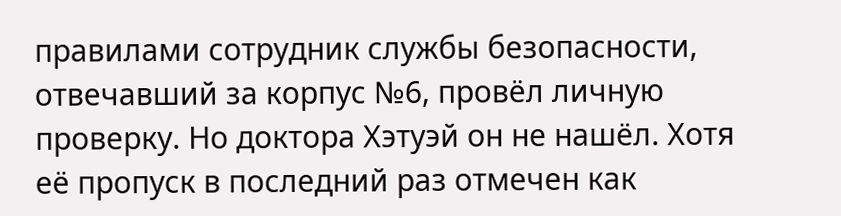правилами сотрудник службы безопасности, отвечавший за корпус №6, провёл личную проверку. Но доктора Хэтуэй он не нашёл. Хотя её пропуск в последний раз отмечен как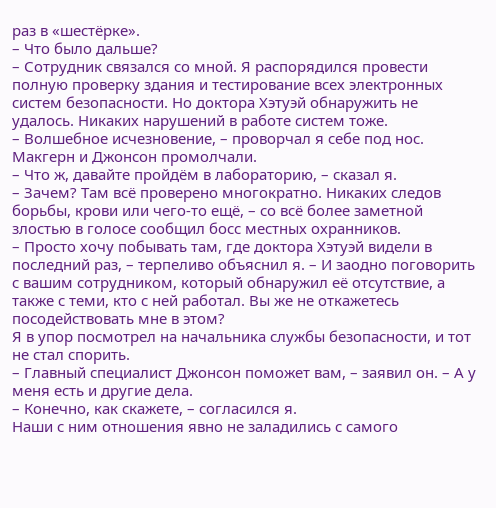раз в «шестёрке».
– Что было дальше?
– Сотрудник связался со мной. Я распорядился провести полную проверку здания и тестирование всех электронных систем безопасности. Но доктора Хэтуэй обнаружить не удалось. Никаких нарушений в работе систем тоже.
– Волшебное исчезновение, – проворчал я себе под нос.
Макгерн и Джонсон промолчали.
– Что ж, давайте пройдём в лабораторию, – сказал я.
– Зачем? Там всё проверено многократно. Никаких следов борьбы, крови или чего-то ещё, – со всё более заметной злостью в голосе сообщил босс местных охранников.
– Просто хочу побывать там, где доктора Хэтуэй видели в последний раз, – терпеливо объяснил я. – И заодно поговорить с вашим сотрудником, который обнаружил её отсутствие, а также с теми, кто с ней работал. Вы же не откажетесь посодействовать мне в этом?
Я в упор посмотрел на начальника службы безопасности, и тот не стал спорить.
– Главный специалист Джонсон поможет вам, – заявил он. – А у меня есть и другие дела.
– Конечно, как скажете, – согласился я.
Наши с ним отношения явно не заладились с самого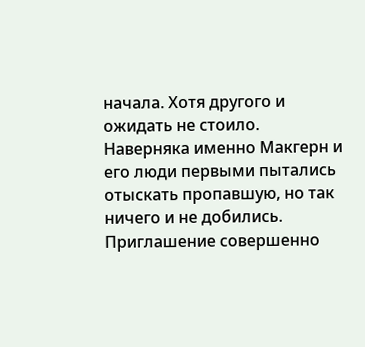начала. Хотя другого и ожидать не стоило. Наверняка именно Макгерн и его люди первыми пытались отыскать пропавшую, но так ничего и не добились. Приглашение совершенно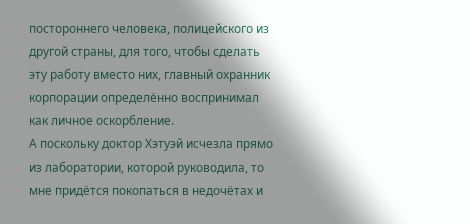постороннего человека, полицейского из другой страны, для того, чтобы сделать эту работу вместо них, главный охранник корпорации определённо воспринимал как личное оскорбление.
А поскольку доктор Хэтуэй исчезла прямо из лаборатории, которой руководила, то мне придётся покопаться в недочётах и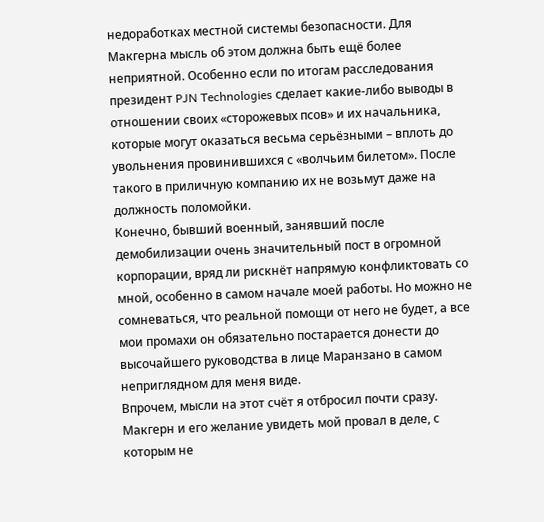недоработках местной системы безопасности. Для Макгерна мысль об этом должна быть ещё более неприятной. Особенно если по итогам расследования президент PJN Technologies сделает какие-либо выводы в отношении своих «сторожевых псов» и их начальника, которые могут оказаться весьма серьёзными – вплоть до увольнения провинившихся с «волчьим билетом». После такого в приличную компанию их не возьмут даже на должность поломойки.
Конечно, бывший военный, занявший после демобилизации очень значительный пост в огромной корпорации, вряд ли рискнёт напрямую конфликтовать со мной, особенно в самом начале моей работы. Но можно не сомневаться, что реальной помощи от него не будет, а все мои промахи он обязательно постарается донести до высочайшего руководства в лице Маранзано в самом неприглядном для меня виде.
Впрочем, мысли на этот счёт я отбросил почти сразу. Макгерн и его желание увидеть мой провал в деле, с которым не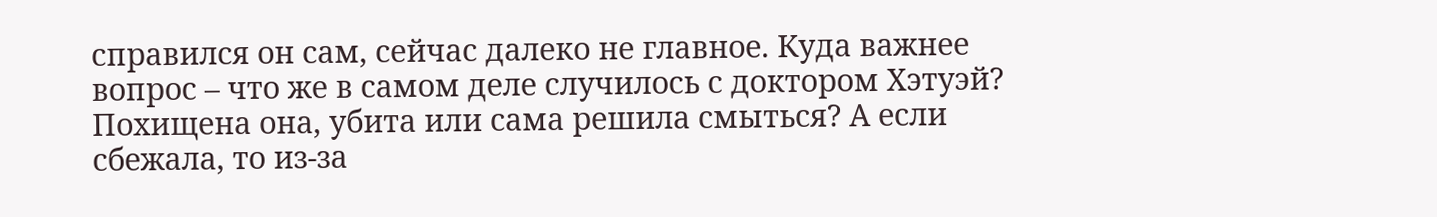справился он сам, сейчас далеко не главное. Куда важнее вопрос – что же в самом деле случилось с доктором Хэтуэй? Похищена она, убита или сама решила смыться? А если сбежала, то из-за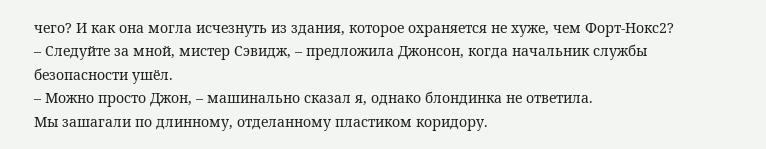чего? И как она могла исчезнуть из здания, которое охраняется не хуже, чем Форт-Нокс2?
– Следуйте за мной, мистер Сэвидж, – предложила Джонсон, когда начальник службы безопасности ушёл.
– Можно просто Джон, – машинально сказал я, однако блондинка не ответила.
Мы зашагали по длинному, отделанному пластиком коридору.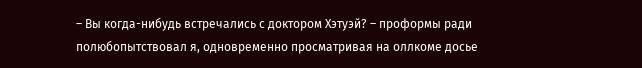– Вы когда-нибудь встречались с доктором Хэтуэй? – проформы ради полюбопытствовал я, одновременно просматривая на оллкоме досье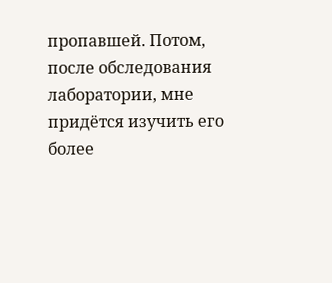пропавшей. Потом, после обследования лаборатории, мне придётся изучить его более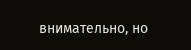внимательно, но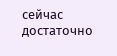сейчас достаточно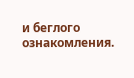и беглого ознакомления.